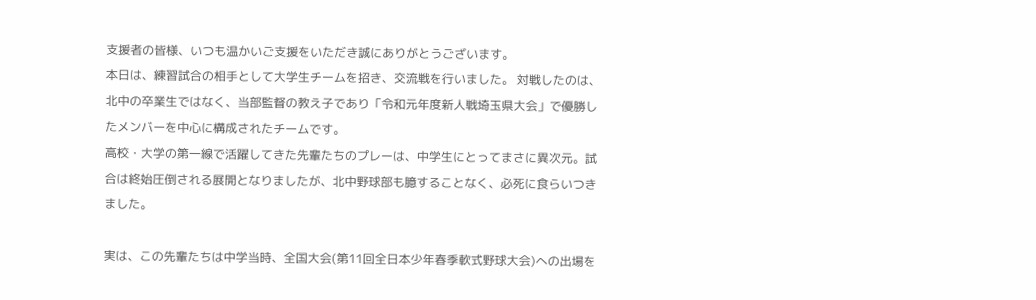支援者の皆様、いつも温かいご支援をいただき誠にありがとうございます。
本日は、練習試合の相手として大学生チームを招き、交流戦を行いました。 対戦したのは、北中の卒業生ではなく、当部監督の教え子であり「令和元年度新人戦埼玉県大会」で優勝したメンバーを中心に構成されたチームです。
高校・大学の第一線で活躍してきた先輩たちのプレーは、中学生にとってまさに異次元。試合は終始圧倒される展開となりましたが、北中野球部も臆することなく、必死に食らいつきました。

実は、この先輩たちは中学当時、全国大会(第11回全日本少年春季軟式野球大会)への出場を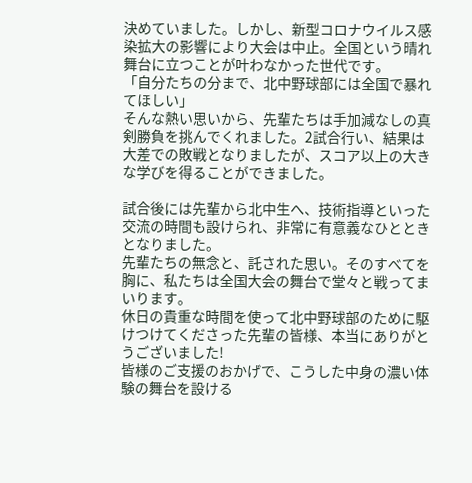決めていました。しかし、新型コロナウイルス感染拡大の影響により大会は中止。全国という晴れ舞台に立つことが叶わなかった世代です。
「自分たちの分まで、北中野球部には全国で暴れてほしい」
そんな熱い思いから、先輩たちは手加減なしの真剣勝負を挑んでくれました。2試合行い、結果は大差での敗戦となりましたが、スコア以上の大きな学びを得ることができました。

試合後には先輩から北中生へ、技術指導といった交流の時間も設けられ、非常に有意義なひとときとなりました。
先輩たちの無念と、託された思い。そのすべてを胸に、私たちは全国大会の舞台で堂々と戦ってまいります。
休日の貴重な時間を使って北中野球部のために駆けつけてくださった先輩の皆様、本当にありがとうございました!
皆様のご支援のおかげで、こうした中身の濃い体験の舞台を設ける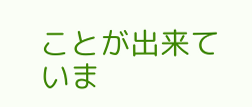ことが出来ていま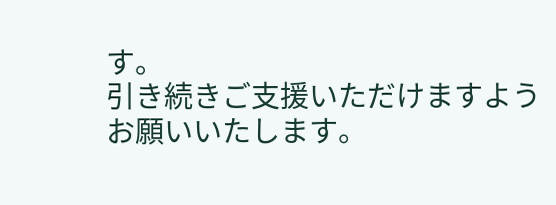す。
引き続きご支援いただけますようお願いいたします。